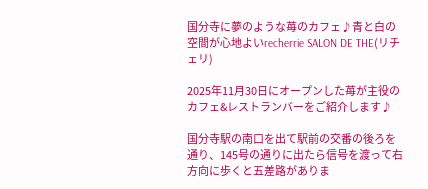国分寺に夢のような苺のカフェ♪青と白の空間が心地よいrecherrie SALON DE THE(リチェリ)

2025年11月30日にオープンした苺が主役のカフェ&レストランバーをご紹介します♪

国分寺駅の南口を出て駅前の交番の後ろを通り、145号の通りに出たら信号を渡って右方向に歩くと五差路がありま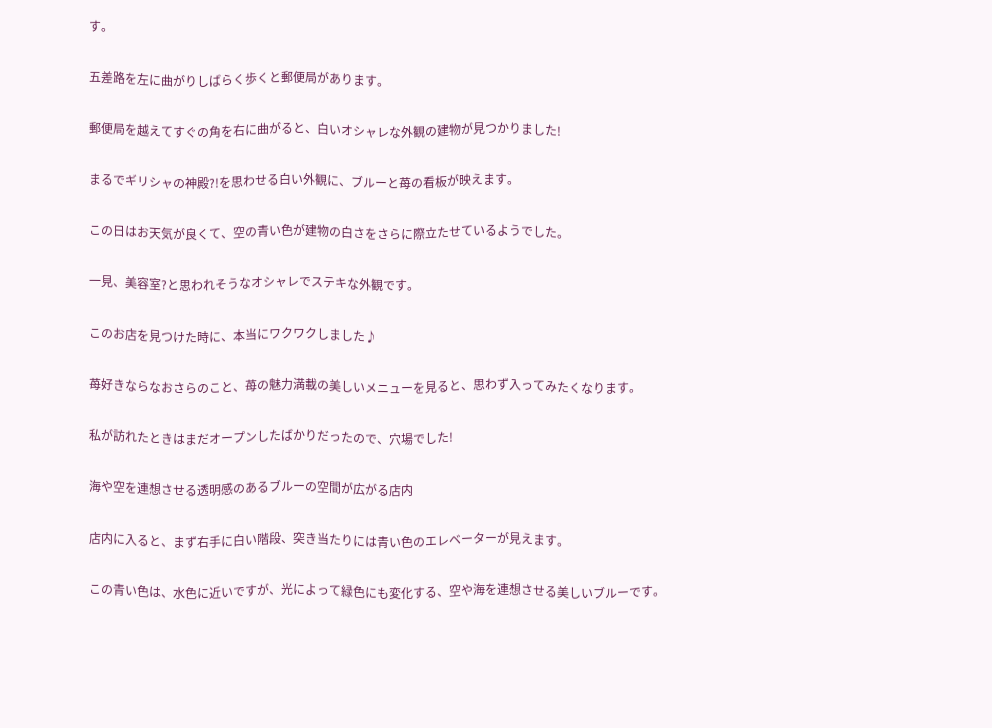す。

五差路を左に曲がりしばらく歩くと郵便局があります。

郵便局を越えてすぐの角を右に曲がると、白いオシャレな外観の建物が見つかりました!

まるでギリシャの神殿?!を思わせる白い外観に、ブルーと苺の看板が映えます。

この日はお天気が良くて、空の青い色が建物の白さをさらに際立たせているようでした。

一見、美容室?と思われそうなオシャレでステキな外観です。

このお店を見つけた時に、本当にワクワクしました♪

苺好きならなおさらのこと、苺の魅力満載の美しいメニューを見ると、思わず入ってみたくなります。

私が訪れたときはまだオープンしたばかりだったので、穴場でした!

海や空を連想させる透明感のあるブルーの空間が広がる店内

店内に入ると、まず右手に白い階段、突き当たりには青い色のエレベーターが見えます。

この青い色は、水色に近いですが、光によって緑色にも変化する、空や海を連想させる美しいブルーです。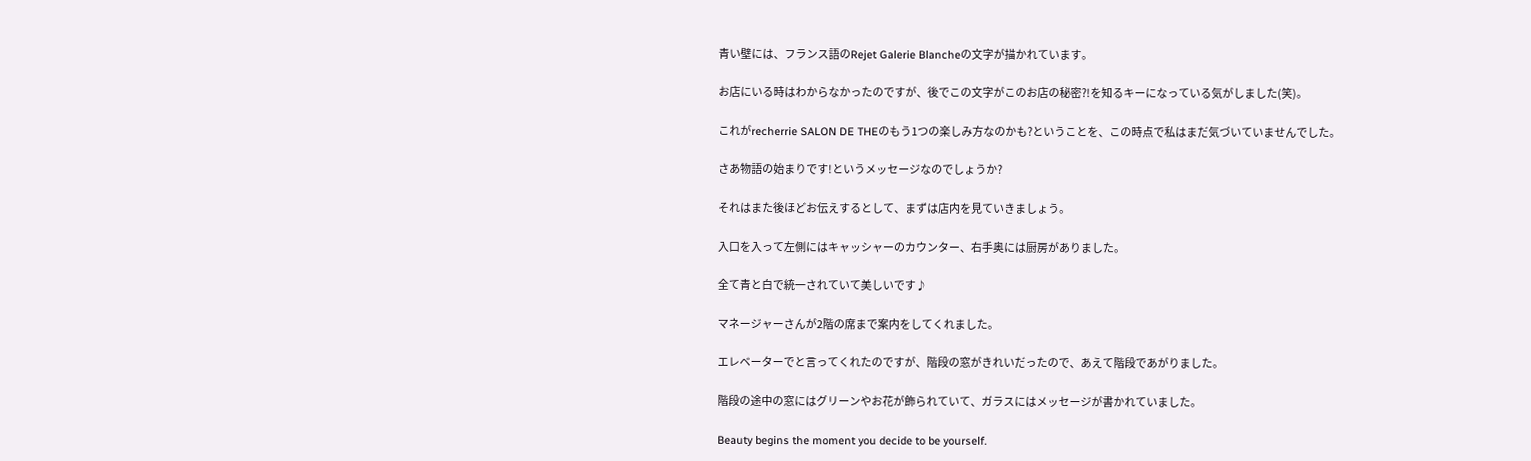青い壁には、フランス語のRejet Galerie Blancheの文字が描かれています。

お店にいる時はわからなかったのですが、後でこの文字がこのお店の秘密?!を知るキーになっている気がしました(笑)。

これがrecherrie SALON DE THEのもう1つの楽しみ方なのかも?ということを、この時点で私はまだ気づいていませんでした。

さあ物語の始まりです!というメッセージなのでしょうか?

それはまた後ほどお伝えするとして、まずは店内を見ていきましょう。

入口を入って左側にはキャッシャーのカウンター、右手奥には厨房がありました。

全て青と白で統一されていて美しいです♪

マネージャーさんが2階の席まで案内をしてくれました。

エレベーターでと言ってくれたのですが、階段の窓がきれいだったので、あえて階段であがりました。

階段の途中の窓にはグリーンやお花が飾られていて、ガラスにはメッセージが書かれていました。

Beauty begins the moment you decide to be yourself.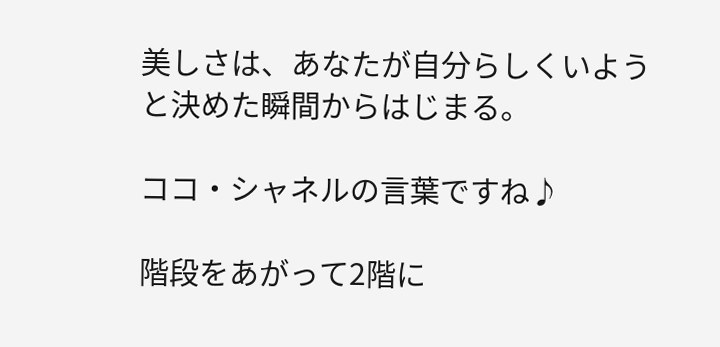美しさは、あなたが自分らしくいようと決めた瞬間からはじまる。

ココ・シャネルの言葉ですね♪

階段をあがって2階に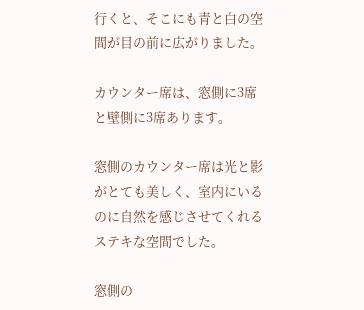行くと、そこにも青と白の空間が目の前に広がりました。

カウンター席は、窓側に3席と壁側に3席あります。

窓側のカウンター席は光と影がとても美しく、室内にいるのに自然を感じさせてくれるステキな空間でした。

窓側の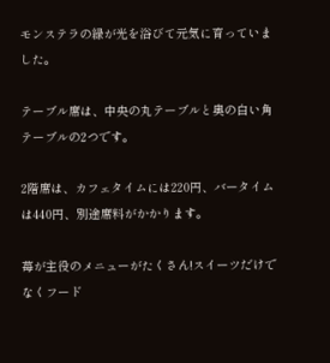モンステラの緑が光を浴びて元気に育っていました。

テーブル席は、中央の丸テーブルと奥の白い角テーブルの2つです。

2階席は、カフェタイムには220円、バータイムは440円、別途席料がかかります。

苺が主役のメニューがたくさん!スイーツだけでなくフード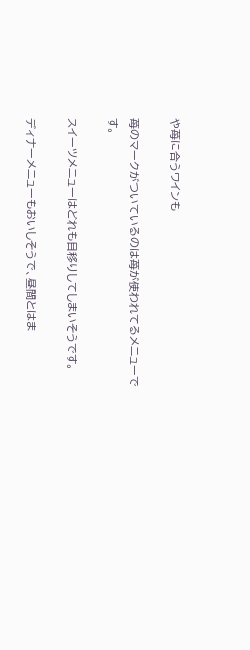や苺に合うワインも

苺のマークがついているのは苺が使われてるメニューです。

スイーツメニューはどれも目移りしてしまいそうです。

ディナーメニューもおいしそうで、昼間とはま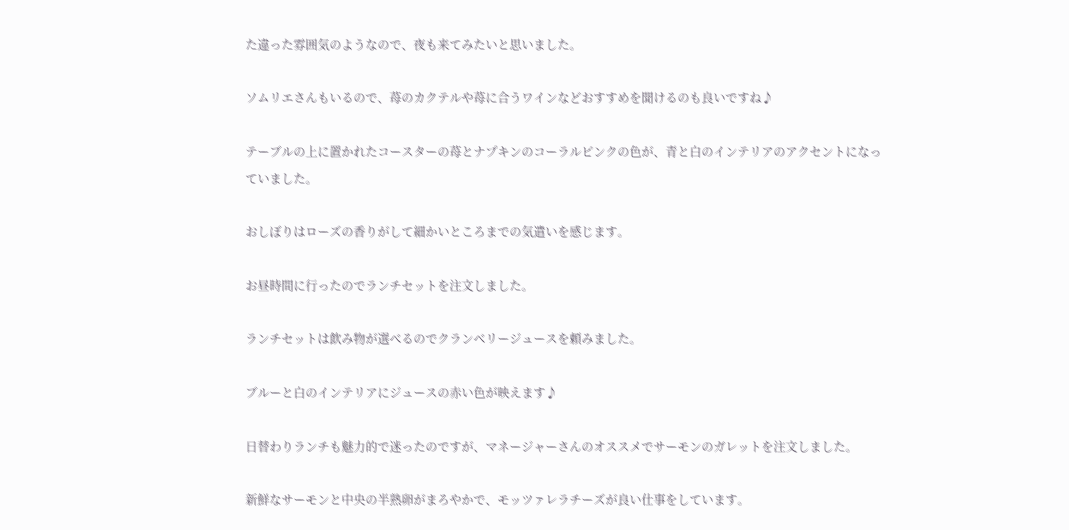た違った雰囲気のようなので、夜も来てみたいと思いました。

ソムリエさんもいるので、苺のカクテルや苺に合うワインなどおすすめを聞けるのも良いですね♪

テーブルの上に置かれたコースターの苺とナプキンのコーラルピンクの色が、青と白のインテリアのアクセントになっていました。

おしぼりはローズの香りがして細かいところまでの気遣いを感じます。

お昼時間に行ったのでランチセットを注文しました。

ランチセットは飲み物が選べるのでクランベリージュースを頼みました。

ブルーと白のインテリアにジュースの赤い色が映えます♪

日替わりランチも魅力的で迷ったのですが、マネージャーさんのオススメでサーモンのガレットを注文しました。

新鮮なサーモンと中央の半熟卵がまろやかで、モッツァレラチーズが良い仕事をしています。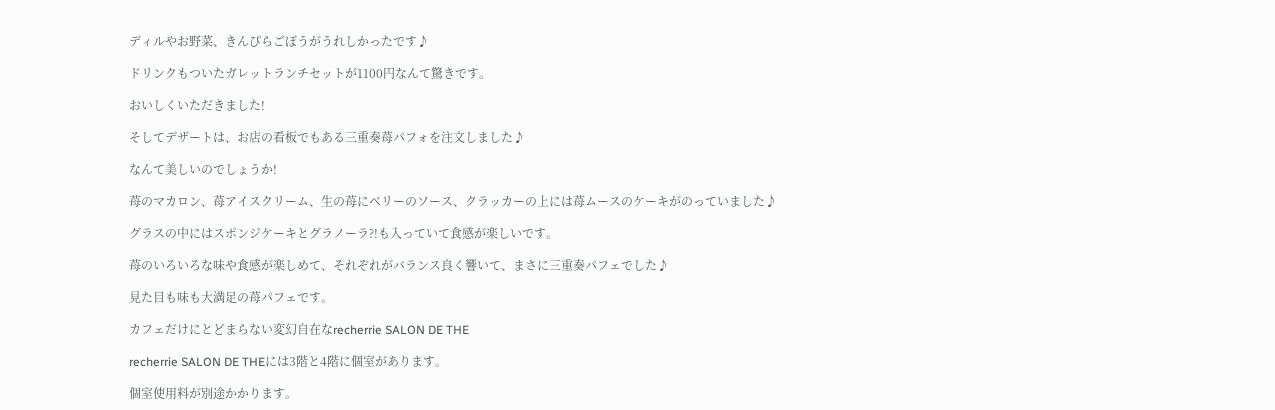ディルやお野菜、きんぴらごぼうがうれしかったです♪

ドリンクもついたガレットランチセットが1100円なんて驚きです。

おいしくいただきました!

そしてデザートは、お店の看板でもある三重奏苺パフォを注文しました♪

なんて美しいのでしょうか!

苺のマカロン、苺アイスクリーム、生の苺にベリーのソース、クラッカーの上には苺ムースのケーキがのっていました♪

グラスの中にはスポンジケーキとグラノーラ?!も入っていて食感が楽しいです。

苺のいろいろな味や食感が楽しめて、それぞれがバランス良く響いて、まさに三重奏パフェでした♪

見た目も味も大満足の苺パフェです。

カフェだけにとどまらない変幻自在なrecherrie SALON DE THE

recherrie SALON DE THEには3階と4階に個室があります。

個室使用料が別途かかります。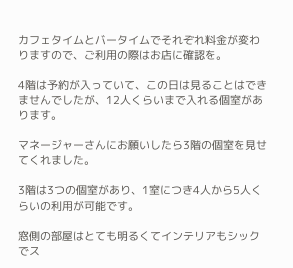カフェタイムとバータイムでそれぞれ料金が変わりますので、ご利用の際はお店に確認を。

4階は予約が入っていて、この日は見ることはできませんでしたが、12人くらいまで入れる個室があります。

マネージャーさんにお願いしたら3階の個室を見せてくれました。

3階は3つの個室があり、1室につき4人から5人くらいの利用が可能です。

窓側の部屋はとても明るくてインテリアもシックでス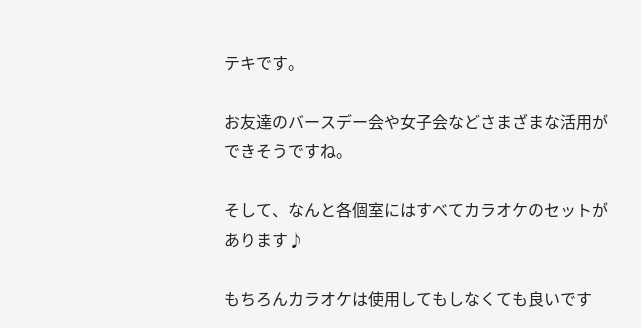テキです。

お友達のバースデー会や女子会などさまざまな活用ができそうですね。

そして、なんと各個室にはすべてカラオケのセットがあります♪

もちろんカラオケは使用してもしなくても良いです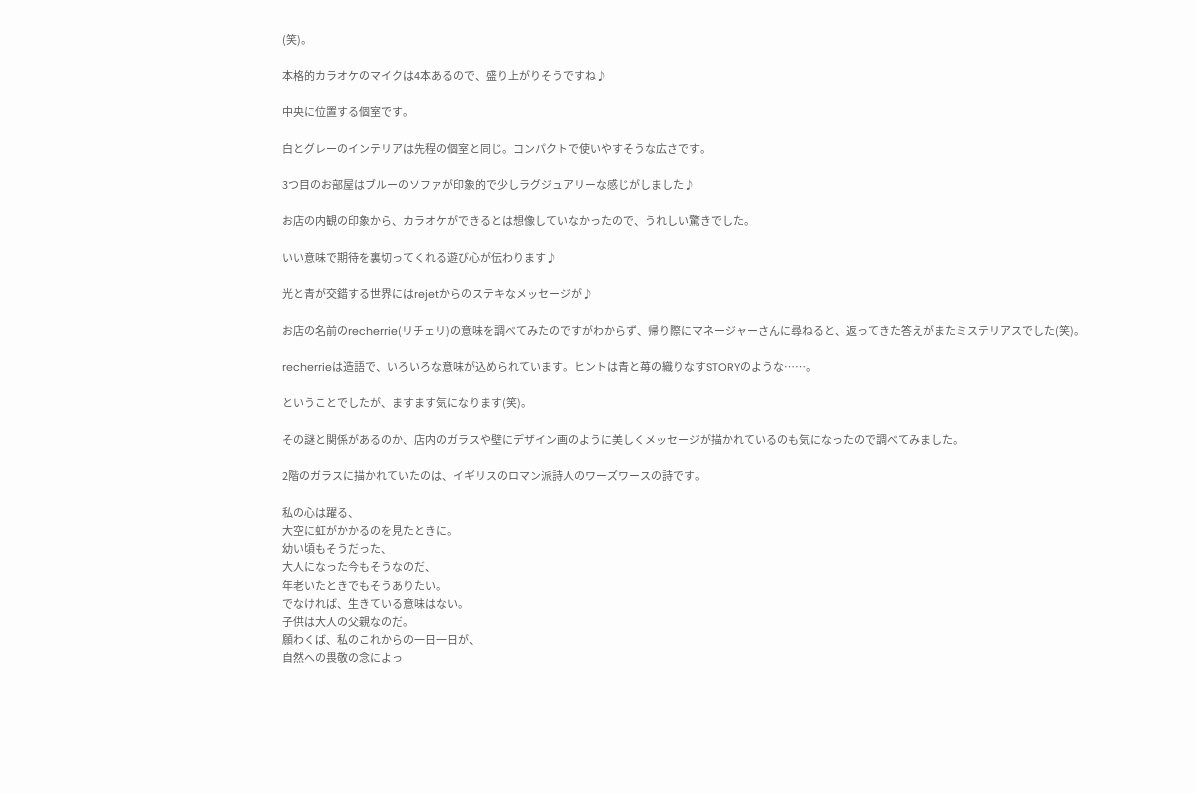(笑)。

本格的カラオケのマイクは4本あるので、盛り上がりそうですね♪

中央に位置する個室です。

白とグレーのインテリアは先程の個室と同じ。コンパクトで使いやすそうな広さです。

3つ目のお部屋はブルーのソファが印象的で少しラグジュアリーな感じがしました♪

お店の内観の印象から、カラオケができるとは想像していなかったので、うれしい驚きでした。

いい意味で期待を裏切ってくれる遊び心が伝わります♪

光と青が交錯する世界にはrejetからのステキなメッセージが♪

お店の名前のrecherrie(リチェリ)の意味を調べてみたのですがわからず、帰り際にマネージャーさんに尋ねると、返ってきた答えがまたミステリアスでした(笑)。

recherrieは造語で、いろいろな意味が込められています。ヒントは青と苺の織りなすSTORYのような……。

ということでしたが、ますます気になります(笑)。

その謎と関係があるのか、店内のガラスや壁にデザイン画のように美しくメッセージが描かれているのも気になったので調べてみました。

2階のガラスに描かれていたのは、イギリスのロマン派詩人のワーズワースの詩です。

私の心は躍る、
大空に虹がかかるのを見たときに。
幼い頃もそうだった、
大人になった今もそうなのだ、
年老いたときでもそうありたい。
でなければ、生きている意味はない。
子供は大人の父親なのだ。
願わくば、私のこれからの一日一日が、
自然への畏敬の念によっ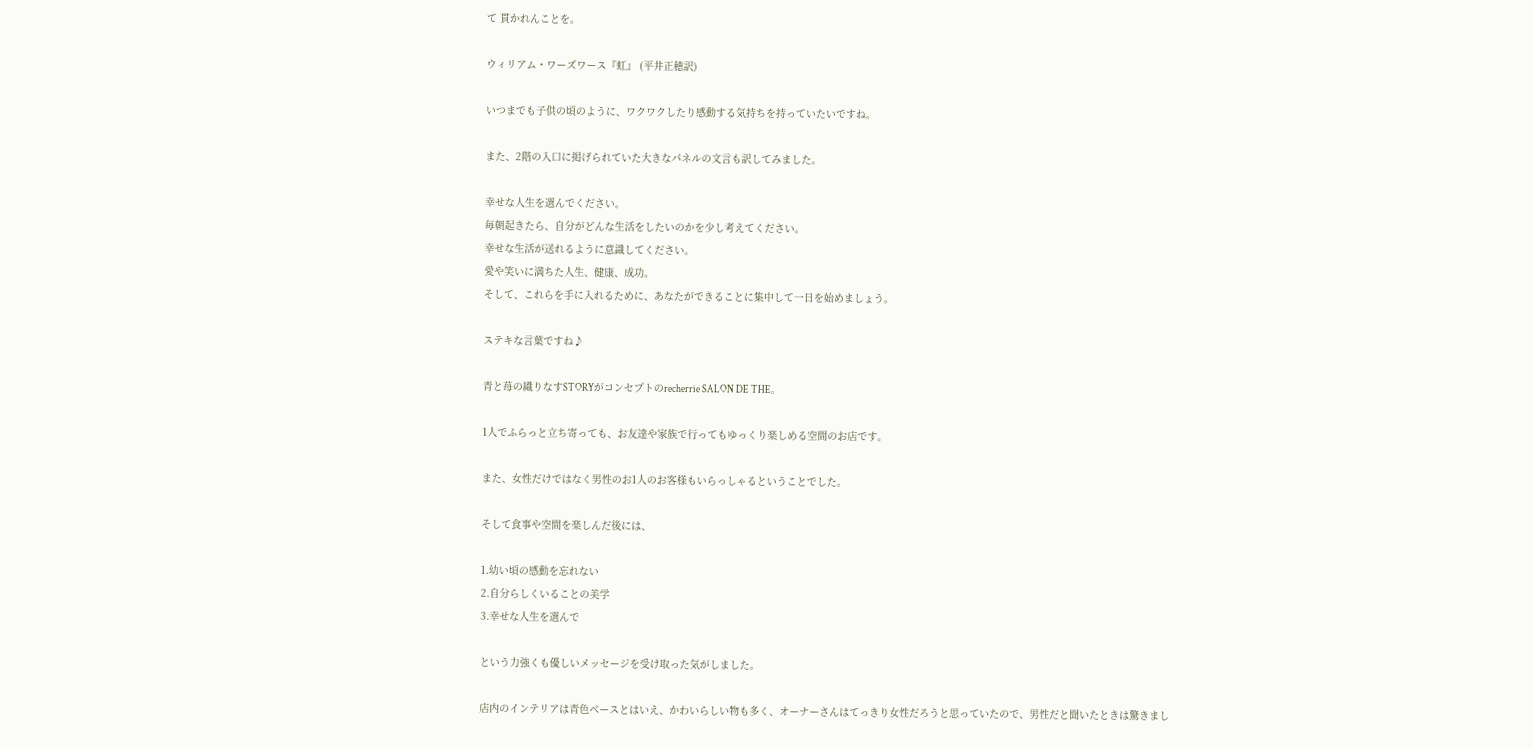て 貫かれんことを。

ウィリアム・ワーズワース『虹』 (平井正穂訳)

いつまでも子供の頃のように、ワクワクしたり感動する気持ちを持っていたいですね。

また、2階の入口に掲げられていた大きなパネルの文言も訳してみました。

幸せな人生を選んでください。
毎朝起きたら、自分がどんな生活をしたいのかを少し考えてください。
幸せな生活が送れるように意識してください。
愛や笑いに満ちた人生、健康、成功。
そして、これらを手に入れるために、あなたができることに集中して一日を始めましょう。

ステキな言葉ですね♪

青と苺の織りなすSTORYがコンセプトのrecherrie SALON DE THE。

1人でふらっと立ち寄っても、お友達や家族で行ってもゆっくり楽しめる空間のお店です。

また、女性だけではなく男性のお1人のお客様もいらっしゃるということでした。

そして食事や空間を楽しんだ後には、

1.幼い頃の感動を忘れない
2.自分らしくいることの美学
3.幸せな人生を選んで

という力強くも優しいメッセージを受け取った気がしました。

店内のインテリアは青色ベースとはいえ、かわいらしい物も多く、オーナーさんはてっきり女性だろうと思っていたので、男性だと聞いたときは驚きまし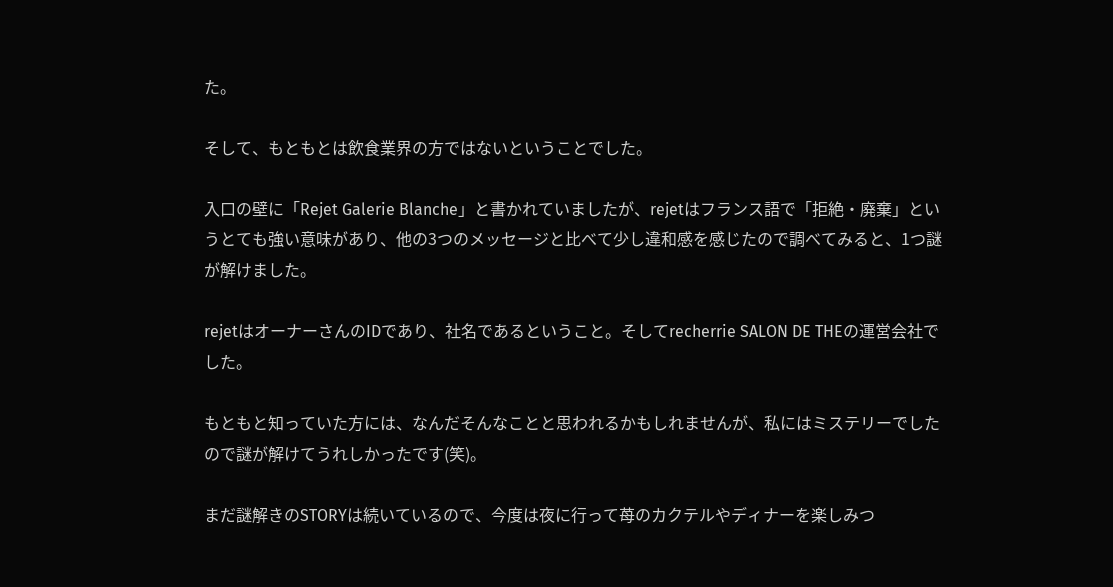た。

そして、もともとは飲食業界の方ではないということでした。

入口の壁に「Rejet Galerie Blanche」と書かれていましたが、rejetはフランス語で「拒絶・廃棄」というとても強い意味があり、他の3つのメッセージと比べて少し違和感を感じたので調べてみると、1つ謎が解けました。

rejetはオーナーさんのIDであり、社名であるということ。そしてrecherrie SALON DE THEの運営会社でした。

もともと知っていた方には、なんだそんなことと思われるかもしれませんが、私にはミステリーでしたので謎が解けてうれしかったです(笑)。

まだ謎解きのSTORYは続いているので、今度は夜に行って苺のカクテルやディナーを楽しみつ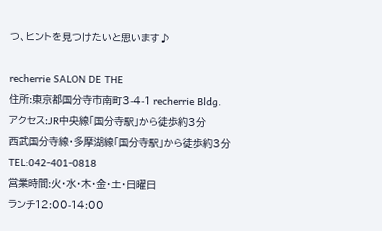つ、ヒントを見つけたいと思います♪

recherrie SALON DE THE
住所:東京都国分寺市南町3-4-1 recherrie Bldg.
アクセス:JR中央線「国分寺駅」から徒歩約3分
西武国分寺線・多摩湖線「国分寺駅」から徒歩約3分
TEL:042-401-0818
営業時間:火・水・木・金・土・日曜日
ランチ12:00-14:00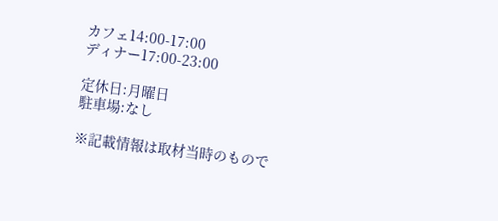カフェ14:00-17:00
ディナー17:00-23:00

定休日:月曜日
駐車場:なし

※記載情報は取材当時のもので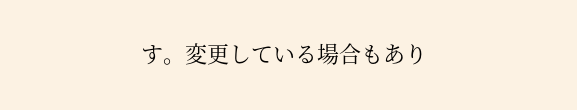す。変更している場合もあり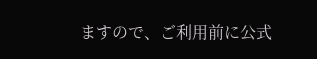ますので、ご利用前に公式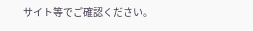サイト等でご確認ください。